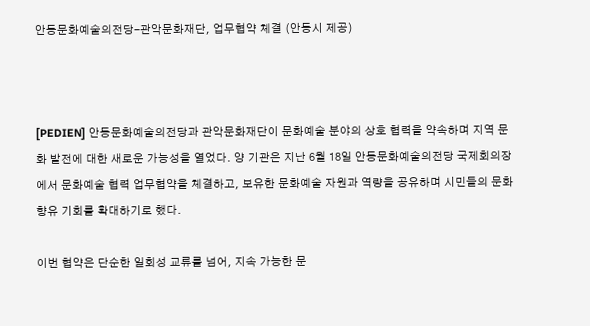안동문화예술의전당-관악문화재단, 업무협약 체결 (안동시 제공)



[PEDIEN] 안동문화예술의전당과 관악문화재단이 문화예술 분야의 상호 협력을 약속하며 지역 문화 발전에 대한 새로운 가능성을 열었다. 양 기관은 지난 6월 18일 안동문화예술의전당 국제회의장에서 문화예술 협력 업무협약을 체결하고, 보유한 문화예술 자원과 역량을 공유하며 시민들의 문화 향유 기회를 확대하기로 했다.

이번 협약은 단순한 일회성 교류를 넘어, 지속 가능한 문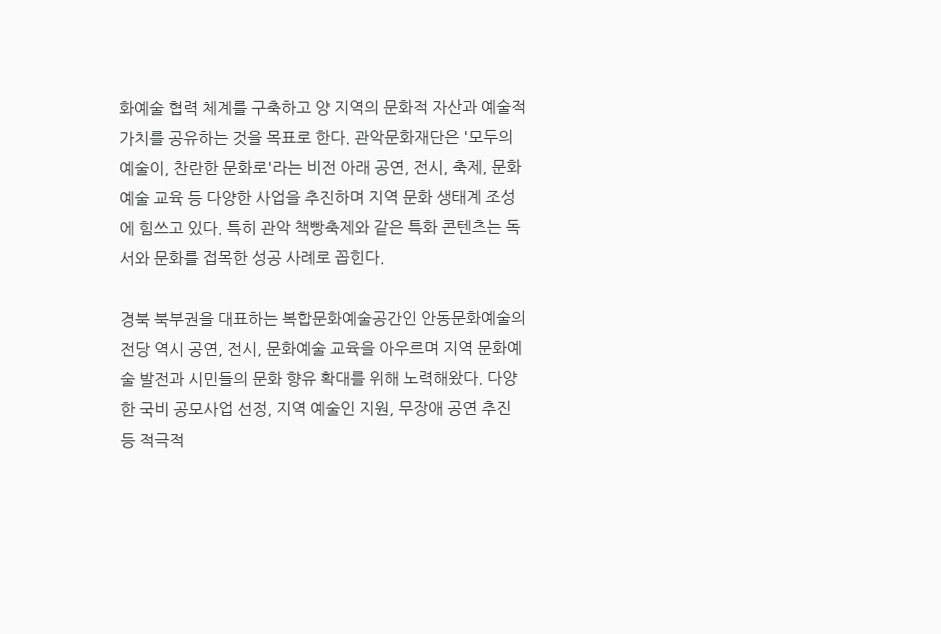화예술 협력 체계를 구축하고 양 지역의 문화적 자산과 예술적 가치를 공유하는 것을 목표로 한다. 관악문화재단은 '모두의 예술이, 찬란한 문화로'라는 비전 아래 공연, 전시, 축제, 문화예술 교육 등 다양한 사업을 추진하며 지역 문화 생태계 조성에 힘쓰고 있다. 특히 관악 책빵축제와 같은 특화 콘텐츠는 독서와 문화를 접목한 성공 사례로 꼽힌다.

경북 북부권을 대표하는 복합문화예술공간인 안동문화예술의전당 역시 공연, 전시, 문화예술 교육을 아우르며 지역 문화예술 발전과 시민들의 문화 향유 확대를 위해 노력해왔다. 다양한 국비 공모사업 선정, 지역 예술인 지원, 무장애 공연 추진 등 적극적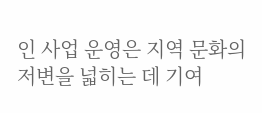인 사업 운영은 지역 문화의 저변을 넓히는 데 기여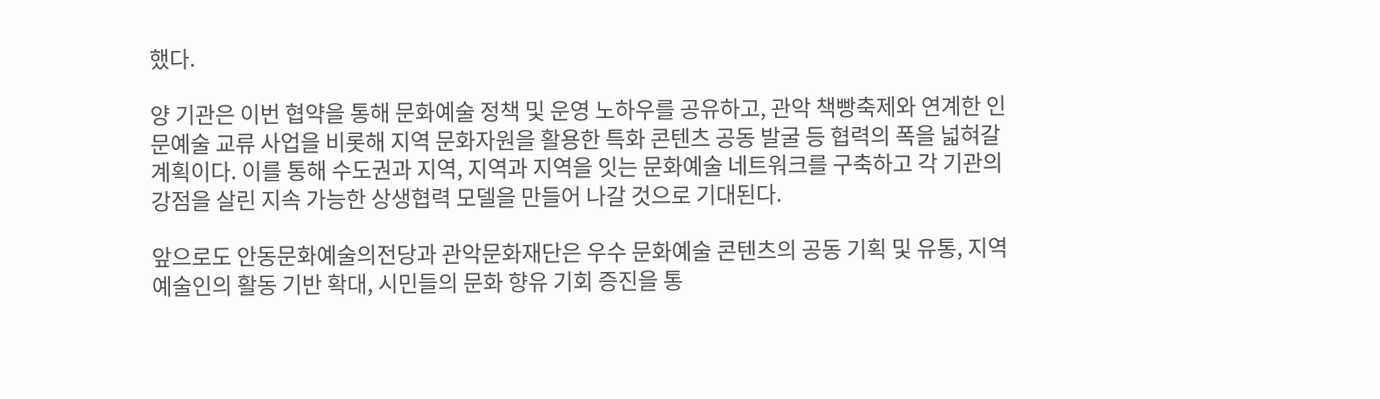했다.

양 기관은 이번 협약을 통해 문화예술 정책 및 운영 노하우를 공유하고, 관악 책빵축제와 연계한 인문예술 교류 사업을 비롯해 지역 문화자원을 활용한 특화 콘텐츠 공동 발굴 등 협력의 폭을 넓혀갈 계획이다. 이를 통해 수도권과 지역, 지역과 지역을 잇는 문화예술 네트워크를 구축하고 각 기관의 강점을 살린 지속 가능한 상생협력 모델을 만들어 나갈 것으로 기대된다.

앞으로도 안동문화예술의전당과 관악문화재단은 우수 문화예술 콘텐츠의 공동 기획 및 유통, 지역 예술인의 활동 기반 확대, 시민들의 문화 향유 기회 증진을 통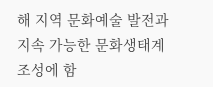해 지역 문화예술 발전과 지속 가능한 문화생태계 조성에 함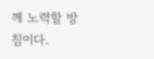께 노력할 방침이다.